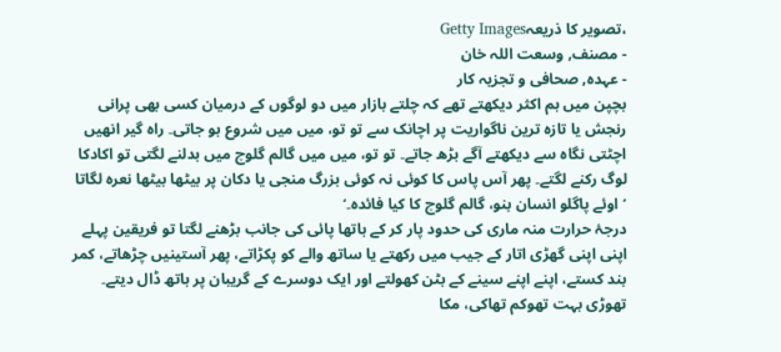،تصویر کا ذریعہGetty Images
- مصنف, وسعت اللہ خان
- عہدہ, صحافی و تجزیہ کار
بچپن میں ہم اکثر دیکھتے تھے کہ چلتے بازار میں دو لوگوں کے درمیان کسی بھی پرانی رنجش یا تازہ ترین ناگواریت پر اچانک سے تو تو، میں میں شروع ہو جاتی۔ راہ گیر انھیں اچٹتی نگاہ سے دیکھتے آگے بڑھ جاتے۔ تو تو، میں میں گالم گلوچ میں بدلنے لگتی تو اکادکا لوگ رکنے لگتے۔ پھر آس پاس کا کوئی نہ کوئی بزرگ منجی یا دکان پر بیٹھا بیٹھا نعرہ لگاتا ’اوئے پاگلو انسان بنو، گالم گلوچ کا کیا فائدہ۔‘
درجۂ حرارت منہ ماری کی حدود پار کر کے ہاتھا پائی کی جانب بڑھنے لگتا تو فریقین پہلے اپنی اپنی گھڑی اتار کے جیب میں رکھتے یا ساتھ والے کو پکڑاتے، پھر آستینیں چڑھاتے، کمر بند کستے، اپنے اپنے سینے کے بٹن کھولتے اور ایک دوسرے کے گریبان پر ہاتھ ڈال دیتے۔ تھوڑی بہت تھوکم تھاکی، مکا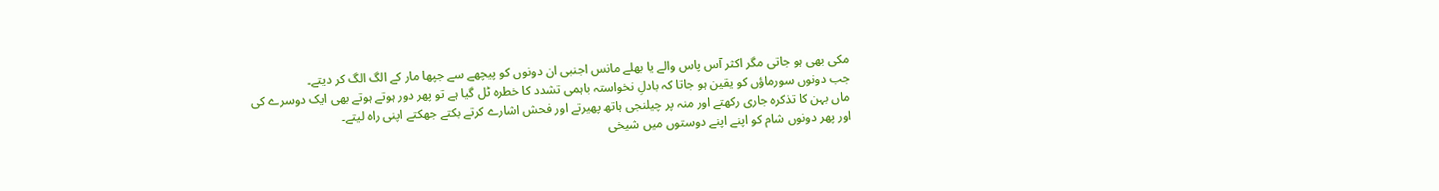مکی بھی ہو جاتی مگر اکثر آس پاس والے یا بھلے مانس اجنبی ان دونوں کو پیچھے سے جپھا مار کے الگ الگ کر دیتے۔
جب دونوں سورماؤں کو یقین ہو جاتا کہ بادلِ نخواستہ باہمی تشدد کا خطرہ ٹل گیا ہے تو پھر دور ہوتے ہوتے بھی ایک دوسرے کی ماں بہن کا تذکرہ جاری رکھتے اور منہ پر چیلنجی ہاتھ پھیرتے اور فحش اشارے کرتے بکتے جھکتے اپنی راہ لیتے۔
اور پھر دونوں شام کو اپنے اپنے دوستوں میں شیخی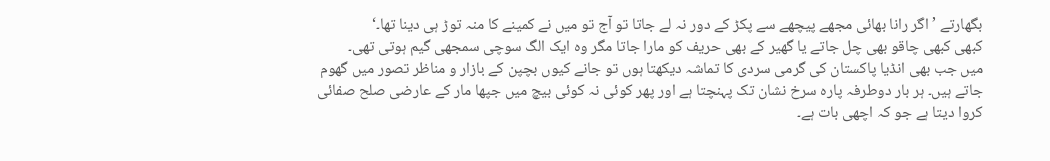بگھارتے ’اگر رانا بھائی مجھے پیچھے سے پکڑ کے دور نہ لے جاتا تو آج تو میں نے کمینے کا منہ توڑ ہی دینا تھا۔‘
کبھی کبھی چاقو بھی چل جاتے یا گھیر کے بھی حریف کو مارا جاتا مگر وہ ایک الگ سوچی سمجھی گیم ہوتی تھی۔
میں جب بھی انڈیا پاکستان کی گرمی سردی کا تماشہ دیکھتا ہوں تو جانے کیوں بچپن کے بازار و مناظر تصور میں گھوم جاتے ہیں۔ ہر بار دوطرفہ پارہ سرخ نشان تک پہنچتا ہے اور پھر کوئی نہ کوئی بیچ میں جپھا مار کے عارضی صلح صفائی کروا دیتا ہے جو کہ اچھی بات ہے۔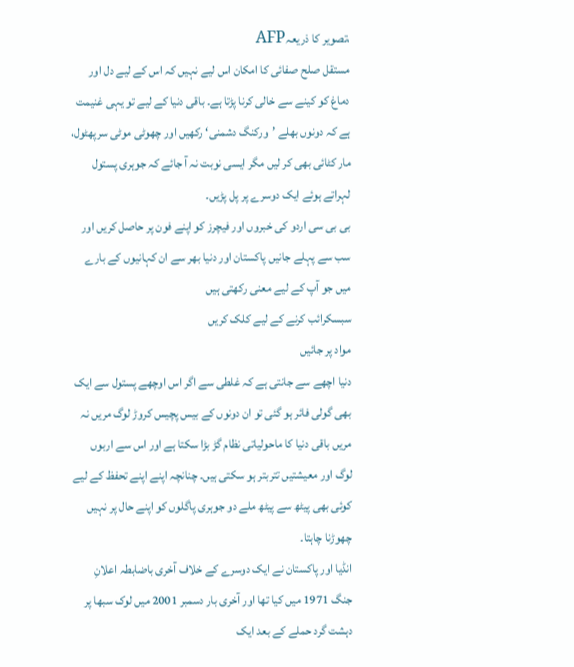،تصویر کا ذریعہAFP
مستقل صلح صفائی کا امکان اس لیے نہیں کہ اس کے لیے دل اور دماغ کو کینے سے خالی کرنا پڑتا ہے۔ باقی دنیا کے لیے تو یہی غنیمت ہے کہ دونوں بھلے ’ورکنگ دشمنی‘ رکھیں اور چھوٹی موٹی سرپھٹول، مار کٹائی بھی کر لیں مگر ایسی نوبت نہ آ جائے کہ جوہری پستول لہراتے ہوئے ایک دوسرے پر پل پڑیں۔
بی بی سی اردو کی خبروں اور فیچرز کو اپنے فون پر حاصل کریں اور سب سے پہلے جانیں پاکستان اور دنیا بھر سے ان کہانیوں کے بارے میں جو آپ کے لیے معنی رکھتی ہیں
سبسکرائب کرنے کے لیے کلک کریں
مواد پر جائیں
دنیا اچھے سے جانتی ہے کہ غلطی سے اگر اس اوچھے پستول سے ایک بھی گولی فائر ہو گئی تو ان دونوں کے بیس پچیس کروڑ لوگ مریں نہ مریں باقی دنیا کا ماحولیاتی نظام گڑ بڑا سکتا ہے اور اس سے اربوں لوگ اور معیشتیں تتربتر ہو سکتی ہیں۔ چنانچہ اپنے اپنے تحفظ کے لیے کوئی بھی پیٹھ سے پیٹھ ملے دو جوہری پاگلوں کو اپنے حال پر نہیں چھوڑنا چاہتا۔
انڈیا اور پاکستان نے ایک دوسرے کے خلاف آخری باضابطہ اعلانِ جنگ 1971 میں کیا تھا اور آخری بار دسمبر 2001 میں لوک سبھا پر دہشت گرد حملے کے بعد ایک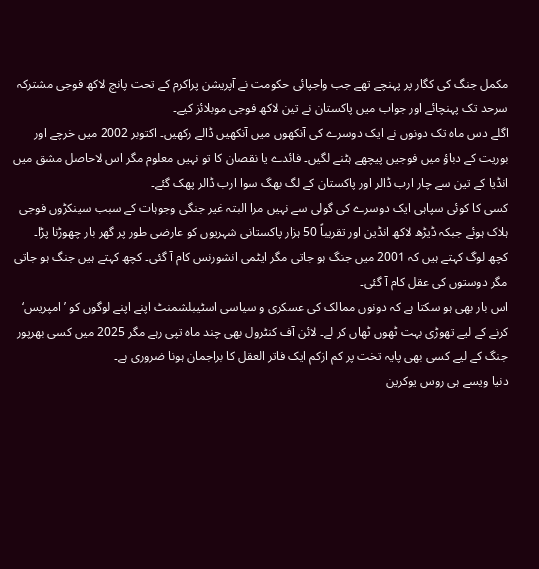مکمل جنگ کی کگار پر پہنچے تھے جب واجپائی حکومت نے آپریشن پراکرم کے تحت پانچ لاکھ فوجی مشترکہ سرحد تک پہنچائے اور جواب میں پاکستان نے تین لاکھ فوجی موبلائز کیے۔
اگلے دس ماہ تک دونوں نے ایک دوسرے کی آنکھوں میں آنکھیں ڈالے رکھیں۔ اکتوبر 2002 میں خرچے اور بوریت کے دباؤ میں فوجیں پیچھے ہٹنے لگیں۔ فائدے یا نقصان کا تو نہیں معلوم مگر اس لاحاصل مشق میں انڈیا کے تین سے چار ارب ڈالر اور پاکستان کے لگ بھگ سوا ارب ڈالر پھک گئے۔
کسی کا کوئی سپاہی ایک دوسرے کی گولی سے نہیں مرا البتہ غیر جنگی وجوہات کے سبب سینکڑوں فوجی ہلاک ہوئے جبکہ ڈیڑھ لاکھ انڈین اور تقریباً 50 ہزار پاکستانی شہریوں کو عارضی طور پر گھر بار چھوڑنا پڑا۔
کچھ لوگ کہتے ہیں کہ 2001 میں جنگ ہو جاتی مگر ایٹمی انشورنس کام آ گئی۔ کچھ کہتے ہیں جنگ ہو جاتی مگر دوستوں کی عقل کام آ گئی۔
اس بار بھی ہو سکتا ہے کہ دونوں ممالک کی عسکری و سیاسی اسٹیبلشمنٹ اپنے اپنے لوگوں کو ’امپریس‘ کرنے کے لیے تھوڑی بہت ٹھوں ٹھاں کر لے۔ لائن آف کنٹرول بھی چند ماہ تپی رہے مگر 2025 میں کسی بھرپور جنگ کے لیے کسی بھی پایہ تخت پر کم ازکم ایک فاتر العقل کا براجمان ہونا ضروری ہے۔
دنیا ویسے ہی روس یوکرین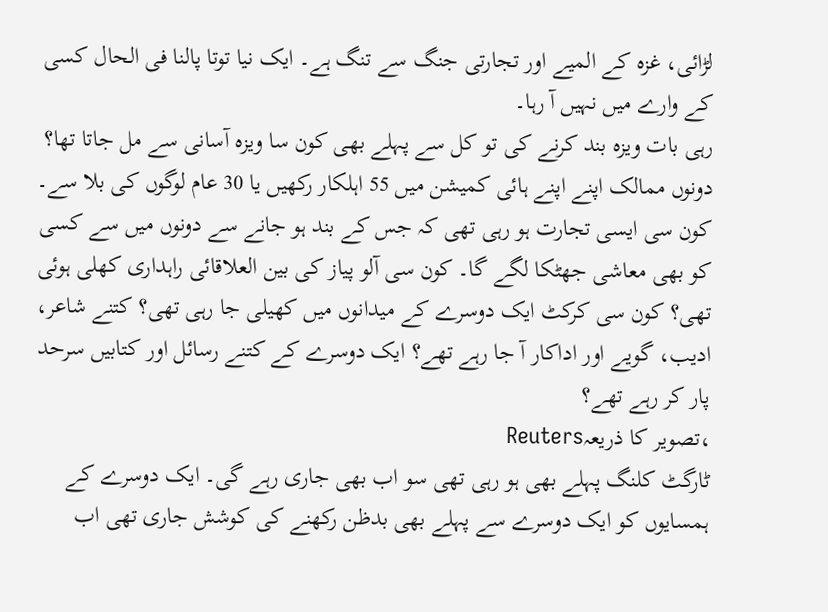لڑائی، غزہ کے المیے اور تجارتی جنگ سے تنگ ہے۔ ایک نیا توتا پالنا فی الحال کسی کے وارے میں نہیں آ رہا۔
رہی بات ویزہ بند کرنے کی تو کل سے پہلے بھی کون سا ویزہ آسانی سے مل جاتا تھا؟ دونوں ممالک اپنے اپنے ہائی کمیشن میں 55 اہلکار رکھیں یا 30 عام لوگوں کی بلا سے۔ کون سی ایسی تجارت ہو رہی تھی کہ جس کے بند ہو جانے سے دونوں میں سے کسی کو بھی معاشی جھٹکا لگے گا۔ کون سی آلو پیاز کی بین العلاقائی راہداری کھلی ہوئی تھی؟ کون سی کرکٹ ایک دوسرے کے میدانوں میں کھیلی جا رہی تھی؟ کتنے شاعر، ادیب، گویے اور اداکار آ جا رہے تھے؟ ایک دوسرے کے کتنے رسائل اور کتابیں سرحد پار کر رہے تھے؟
،تصویر کا ذریعہReuters
ٹارگٹ کلنگ پہلے بھی ہو رہی تھی سو اب بھی جاری رہے گی۔ ایک دوسرے کے ہمسایوں کو ایک دوسرے سے پہلے بھی بدظن رکھنے کی کوشش جاری تھی اب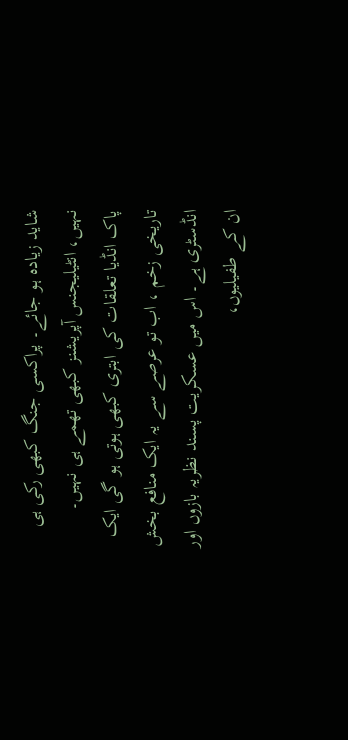شاید زیادہ ہو جائے۔ پراکسی جنگ کبھی رکی ہی نہیں، انٹیلیجنس آپریشنز کبھی تھمے ہی نہیں۔
پاک انڈیا تعلقات کی ابتری کبھی ہوتی ہو گی ایک تاریخی زخم ، اب تو عرصے سے یہ ایک منافع بخش انڈسٹری ہے۔ اس میں عسکریت پسند نظریہ بازوں اور ان کے طفیلیوں،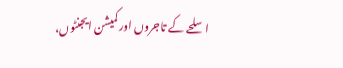اسلحے کے تاجروں اور کمیشن ایجنٹوں،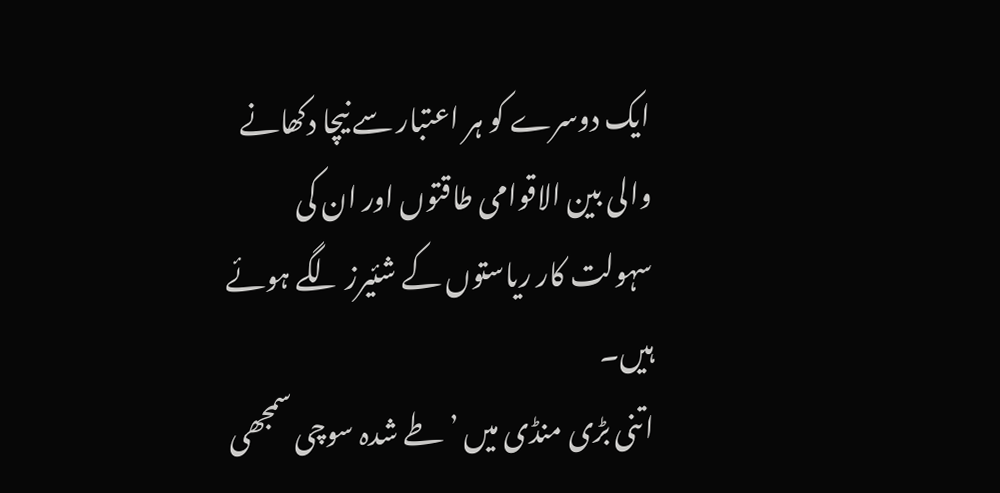ایک دوسرے کو ہر اعتبار سے نیچا دکھانے والی بین الاقوامی طاقتوں اور ان کی سہولت کار ریاستوں کے شئیرز لگے ہوئے ہیں۔
اتنی بڑی منڈی میں ’طے شدہ سوچی سمجھی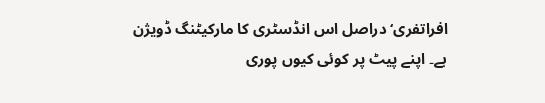افراتفری‘ دراصل اس انڈسٹری کا مارکیٹنگ ڈویژن ہے۔ اپنے پیٹ پر کوئی کیوں پوری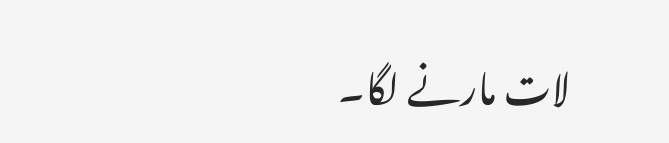لات مارنے لگا۔